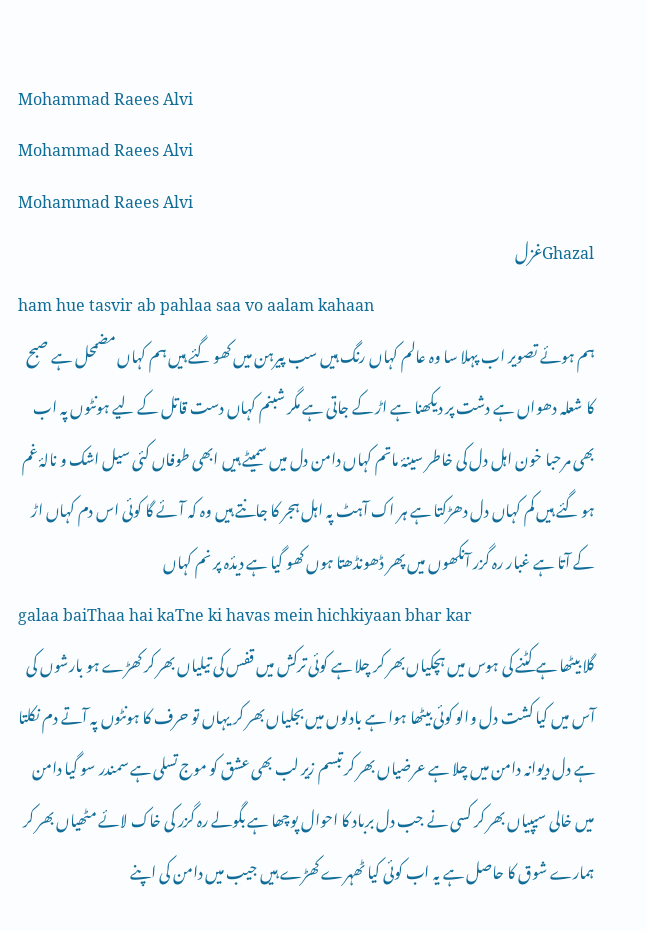Mohammad Raees Alvi
Mohammad Raees Alvi
Mohammad Raees Alvi
Ghazalغزل
ham hue tasvir ab pahlaa saa vo aalam kahaan
ہم ہوئے تصویر اب پہلا سا وہ عالم کہاں رنگ ہیں سب پیرہن میں کھو گئے ہیں ہم کہاں مضمحل ہے صبح کا شعلہ دھواں ہے دشت پر دیکھنا ہے اڑ کے جاتی ہے مگر شبنم کہاں دست قاتل کے لیے ہونٹوں پہ اب بھی مرحبا خون اہل دل کی خاطر سینۂ ماتم کہاں دامن دل میں سمیٹے ہیں ابھی طوفاں کئی سیل اشک و نالۂ غم ہو گئے ہیں کم کہاں دل دھڑکتا ہے ہر اک آہٹ پہ اہل ہجر کا جانتے ہیں وہ کہ آئے گا کوئی اس دم کہاں اڑ کے آتا ہے غبار رہ گزر آنکھوں میں پھر ڈھونڈھتا ہوں کھو گیا ہے دیدٔہ پر نم کہاں
galaa baiThaa hai kaTne ki havas mein hichkiyaan bhar kar
گلا بیٹھا ہے کٹنے کی ہوس میں ہچکیاں بھر کر چلا ہے کوئی ترکش میں قفس کی تیلیاں بھر کر کھڑے ہو بارشوں کی آس میں کیا کشت دل والو کوئی بیٹھا ہوا ہے بادلوں میں بجلیاں بھر کر یہاں تو حرف کا ہونٹوں پہ آتے دم نکلتا ہے دل دیوانہ دامن میں چلا ہے عرضیاں بھر کر تبسم زیر لب بھی عشق کو موج تسلی ہے سمندر سو گیا دامن میں خالی سیپیاں بھر کر کسی نے جب دل برباد کا احوال پوچھا ہے بگولے رہ گزر کی خاک لائے مٹھیاں بھر کر ہمارے شوق کا حاصل ہے یہ اب کوئی کیا ٹھہرے کھڑے ہیں جیب میں دامن کی اپنے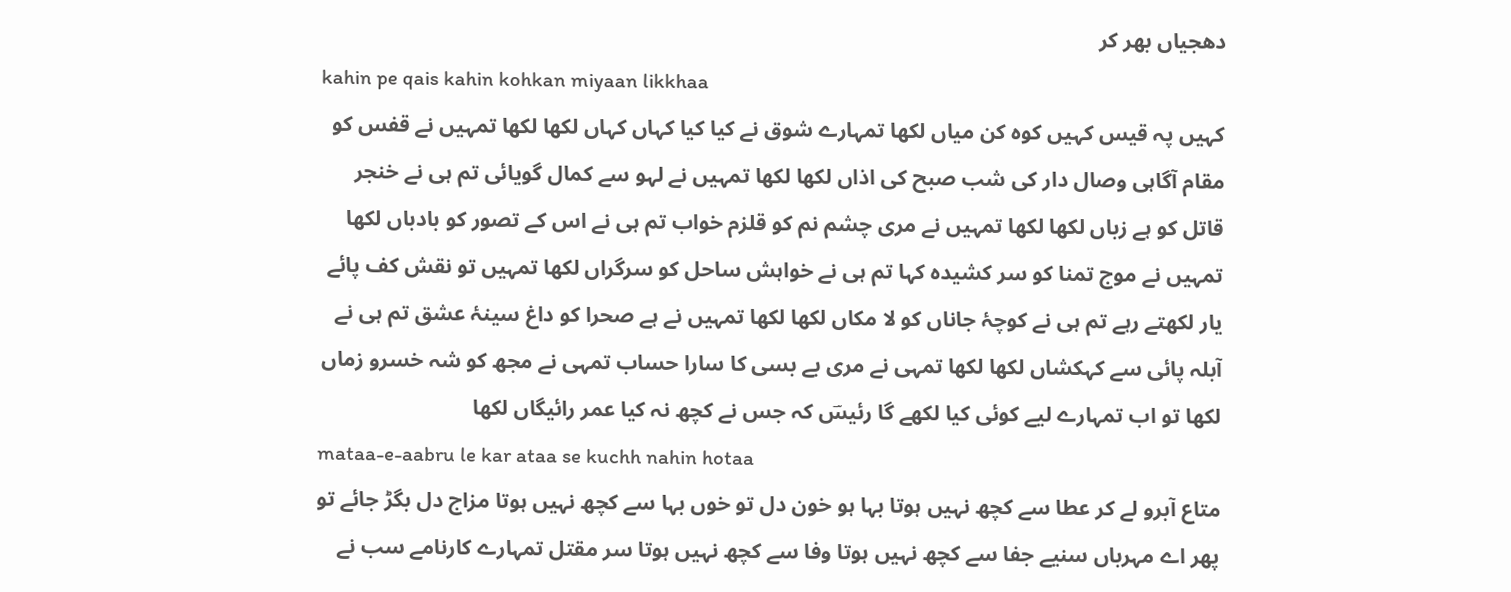دھجیاں بھر کر
kahin pe qais kahin kohkan miyaan likkhaa
کہیں پہ قیس کہیں کوہ کن میاں لکھا تمہارے شوق نے کیا کیا کہاں کہاں لکھا لکھا تمہیں نے قفس کو مقام آگاہی وصال دار کی شب صبح کی اذاں لکھا لکھا تمہیں نے لہو سے کمال گویائی تم ہی نے خنجر قاتل کو ہے زباں لکھا لکھا تمہیں نے مری چشم نم کو قلزم خواب تم ہی نے اس کے تصور کو بادباں لکھا تمہیں نے موج تمنا کو سر کشیدہ کہا تم ہی نے خواہش ساحل کو سرگراں لکھا تمہیں تو نقش کف پائے یار لکھتے رہے تم ہی نے کوچۂ جاناں کو لا مکاں لکھا لکھا تمہیں نے ہے صحرا کو داغ سینۂ عشق تم ہی نے آبلہ پائی سے کہکشاں لکھا لکھا تمہی نے مری بے بسی کا سارا حساب تمہی نے مجھ کو شہ خسرو زماں لکھا تو اب تمہارے لیے کوئی کیا لکھے گا رئیسؔ کہ جس نے کچھ نہ کیا عمر رائیگاں لکھا
mataa-e-aabru le kar ataa se kuchh nahin hotaa
متاع آبرو لے کر عطا سے کچھ نہیں ہوتا بہا ہو خون دل تو خوں بہا سے کچھ نہیں ہوتا مزاج دل بگڑ جائے تو پھر اے مہرباں سنیے جفا سے کچھ نہیں ہوتا وفا سے کچھ نہیں ہوتا سر مقتل تمہارے کارنامے سب نے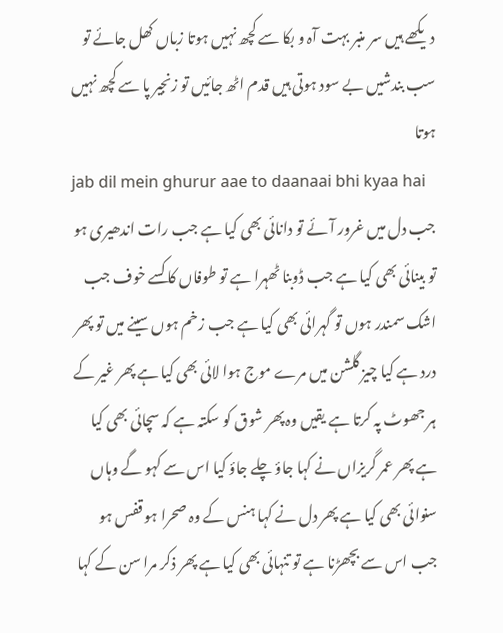دیکھے ہیں سر منبر بہت آہ و بکا سے کچھ نہیں ہوتا زباں کھل جائے تو سب بندشیں بے سود ہوتی ہیں قدم اٹھ جائیں تو زنجیر پا سے کچھ نہیں ہوتا
jab dil mein ghurur aae to daanaai bhi kyaa hai
جب دل میں غرور آئے تو دانائی بھی کیا ہے جب رات اندھیری ہو تو بینائی بھی کیا ہے جب ڈوبنا ٹھہرا ہے تو طوفاں کا کسے خوف جب اشک سمندر ہوں تو گہرائی بھی کیا ہے جب زخم ہوں سینے میں تو پھر درد ہے کیا چیز گلشن میں مرے موج ہوا لائی بھی کیا ہے پھر غیر کے ہر جھوٹ پہ کرتا ہے یقیں وہ پھر شوق کو سکتہ ہے کہ سچائی بھی کیا ہے پھر عمر گریزاں نے کہا جاؤ چلے جاؤ کیا اس سے کہو گے وہاں سنوائی بھی کیا ہے پھر دل نے کہا ہنس کے وہ صحرا ہو قفس ہو جب اس سے بچھڑنا ہے تو تنہائی بھی کیا ہے پھر ذکر مرا سن کے کہا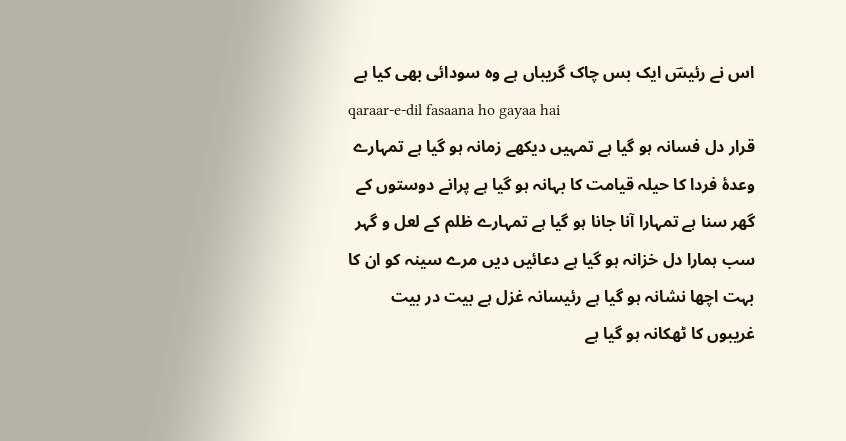اس نے رئیسؔ ایک بس چاک گریباں ہے وہ سودائی بھی کیا ہے
qaraar-e-dil fasaana ho gayaa hai
قرار دل فسانہ ہو گیا ہے تمہیں دیکھے زمانہ ہو گیا ہے تمہارے وعدۂ فردا کا حیلہ قیامت کا بہانہ ہو گیا ہے پرانے دوستوں کے گھر سنا ہے تمہارا آنا جانا ہو گیا ہے تمہارے ظلم کے لعل و گہر سب ہمارا دل خزانہ ہو گیا ہے دعائیں دیں مرے سینہ کو ان کا بہت اچھا نشانہ ہو گیا ہے رئیسانہ غزل ہے بیت در بیت غریبوں کا ٹھکانہ ہو گیا ہے